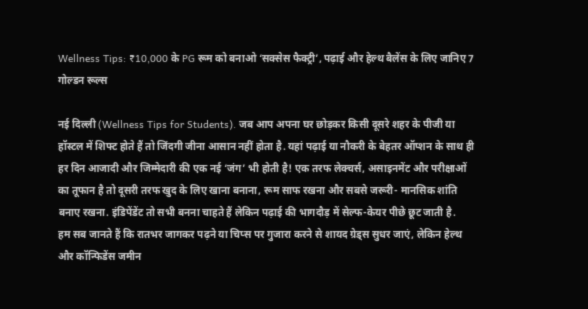Wellness Tips: ₹10,000 के PG रूम को बनाओ ‘सक्सेस फैक्ट्री’, पढ़ाई और हेल्थ बैलेंस के लिए जानिए 7 गोल्डन रूल्स

नई दिल्ली (Wellness Tips for Students). जब आप अपना घर छोड़कर किसी दूसरे शहर के पीजी या हॉस्टल में शिफ्ट होते हैं तो जिंदगी जीना आसान नहीं होता है. यहां पढ़ाई या नौकरी के बेहतर ऑप्शन के साथ ही हर दिन आजादी और जिम्मेदारी की एक नई ‘जंग’ भी होती है! एक तरफ लेक्चर्स, असाइनमेंट और परीक्षाओं का तूफान है तो दूसरी तरफ खुद के लिए खाना बनाना, रूम साफ रखना और सबसे जरूरी- मानसिक शांति बनाए रखना. इंडिपेंडेंट तो सभी बनना चाहते हैं लेकिन पढ़ाई की भागदौड़ में सेल्फ-केयर पीछे छूट जाती है.
हम सब जानते हैं कि रातभर जागकर पढ़ने या चिप्स पर गुजारा करने से शायद ग्रेड्स सुधर जाएं, लेकिन हेल्थ और कॉन्फिडेंस जमीन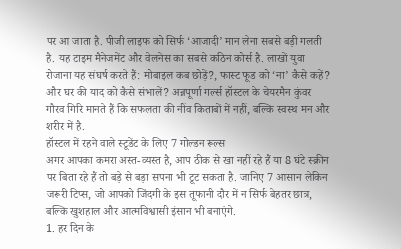पर आ जाता है. पीजी लाइफ को सिर्फ ‘आजादी’ मान लेना सबसे बड़ी गलती है. यह टाइम मैनेजमेंट और वेलनेस का सबसे कठिन कोर्स है. लाखों युवा रोजाना यह संघर्ष करते हैं: मोबाइल कब छोड़ें?, फास्ट फूड को ‘ना’ कैसे कहें? और घर की याद को कैसे संभालें? अन्नपूर्णा गर्ल्स हॉस्टल के चेयरमैन कुंवर गौरव गिरि मानते हैं कि सफलता की नींव किताबों में नहीं, बल्कि स्वस्थ मन और शरीर में है.
हॉस्टल में रहने वाले स्टूडेंट के लिए 7 गोल्डन रूल्स
अगर आपका कमरा अस्त-व्यस्त है, आप ठीक से खा नहीं रहे हैं या 8 घंटे स्क्रीन पर बिता रहे हैं तो बड़े से बड़ा सपना भी टूट सकता है. जानिए 7 आसान लेकिन जरूरी टिप्स, जो आपको जिंदगी के इस तूफानी दौर में न सिर्फ बेहतर छात्र, बल्कि खुशहाल और आत्मविश्वासी इंसान भी बनाएंगे.
1. हर दिन के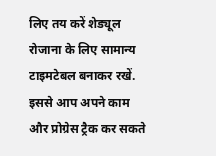लिए तय करें शेड्यूल
रोजाना के लिए सामान्य टाइमटेबल बनाकर रखें. इससे आप अपने काम और प्रोग्रेस ट्रैक कर सकते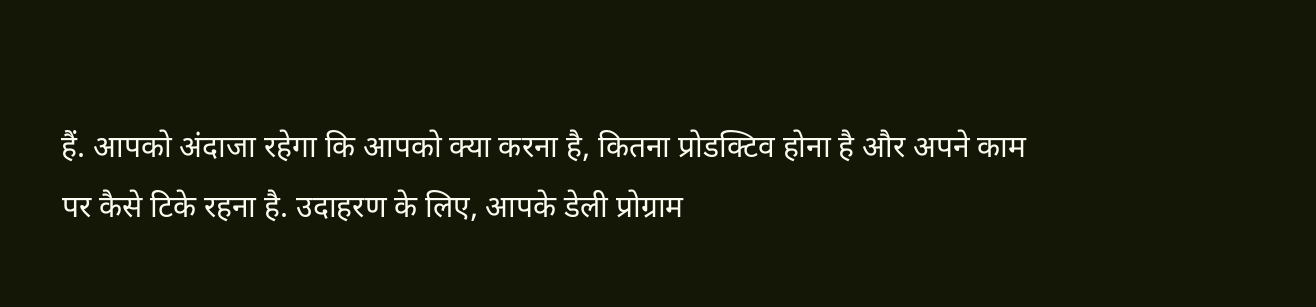हैं. आपको अंदाजा रहेगा कि आपको क्या करना है, कितना प्रोडक्टिव होना है और अपने काम पर कैसे टिके रहना है. उदाहरण के लिए, आपके डेली प्रोग्राम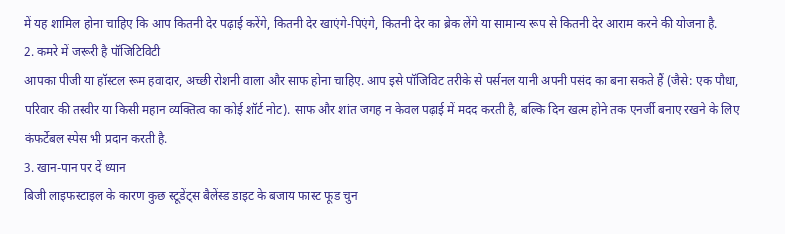में यह शामिल होना चाहिए कि आप कितनी देर पढ़ाई करेंगे, कितनी देर खाएंगे-पिएंगे, कितनी देर का ब्रेक लेंगे या सामान्य रूप से कितनी देर आराम करने की योजना है.
2. कमरे में जरूरी है पॉजिटिविटी
आपका पीजी या हॉस्टल रूम हवादार, अच्छी रोशनी वाला और साफ होना चाहिए. आप इसे पॉजिविट तरीके से पर्सनल यानी अपनी पसंद का बना सकते हैं (जैसे: एक पौधा, परिवार की तस्वीर या किसी महान व्यक्तित्व का कोई शॉर्ट नोट). साफ और शांत जगह न केवल पढ़ाई में मदद करती है, बल्कि दिन खत्म होने तक एनर्जी बनाए रखने के लिए कंफर्टेबल स्पेस भी प्रदान करती है.
3. खान-पान पर दें ध्यान
बिजी लाइफस्टाइल के कारण कुछ स्टूडेंट्स बैलेंस्ड डाइट के बजाय फास्ट फूड चुन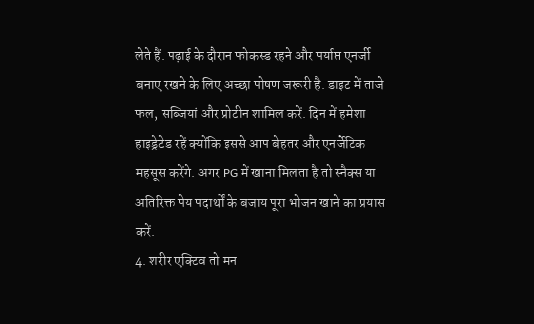लेते हैं. पढ़ाई के दौरान फोकस्ड रहने और पर्याप्त एनर्जी बनाए रखने के लिए अच्छा पोषण जरूरी है. डाइट में ताजे फल, सब्जियां और प्रोटीन शामिल करें. दिन में हमेशा हाइड्रेटेड रहें क्योंकि इससे आप बेहतर और एनर्जेटिक महसूस करेंगे. अगर PG में खाना मिलता है तो स्नैक्स या अतिरिक्त पेय पदार्थों के बजाय पूरा भोजन खाने का प्रयास करें.
4. शरीर एक्टिव तो मन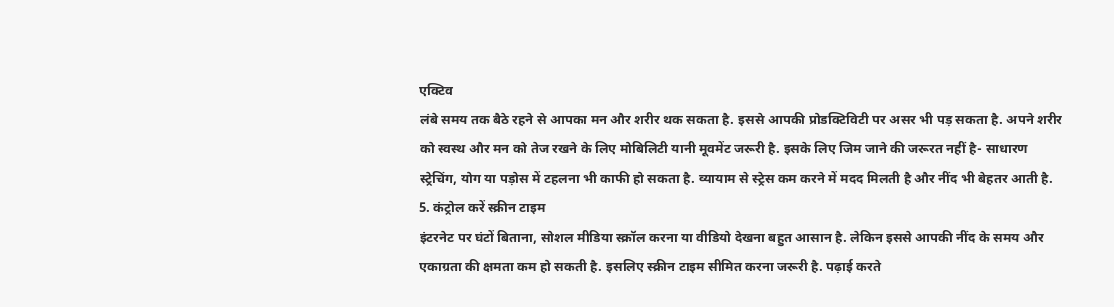एक्टिव
लंबे समय तक बैठे रहने से आपका मन और शरीर थक सकता है. इससे आपकी प्रोडक्टिविटी पर असर भी पड़ सकता है. अपने शरीर को स्वस्थ और मन को तेज रखने के लिए मोबिलिटी यानी मूवमेंट जरूरी है. इसके लिए जिम जाने की जरूरत नहीं है- साधारण स्ट्रेचिंग, योग या पड़ोस में टहलना भी काफी हो सकता है. व्यायाम से स्ट्रेस कम करने में मदद मिलती है और नींद भी बेहतर आती है.
5. कंट्रोल करें स्क्रीन टाइम
इंटरनेट पर घंटों बिताना, सोशल मीडिया स्क्रॉल करना या वीडियो देखना बहुत आसान है. लेकिन इससे आपकी नींद के समय और एकाग्रता की क्षमता कम हो सकती है. इसलिए स्क्रीन टाइम सीमित करना जरूरी है. पढ़ाई करते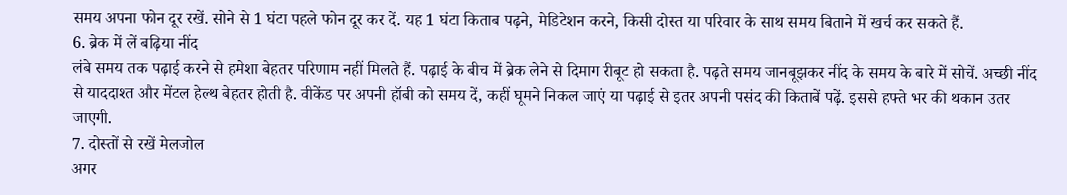समय अपना फोन दूर रखें. सोने से 1 घंटा पहले फोन दूर कर दें. यह 1 घंटा किताब पढ़ने, मेडिटेशन करने, किसी दोस्त या परिवार के साथ समय बिताने में खर्च कर सकते हैं.
6. ब्रेक में लें बढ़िया नींद
लंबे समय तक पढ़ाई करने से हमेशा बेहतर परिणाम नहीं मिलते हैं. पढ़ाई के बीच में ब्रेक लेने से दिमाग रीबूट हो सकता है. पढ़ते समय जानबूझकर नींद के समय के बारे में सोचें. अच्छी नींद से याददाश्त और मेंटल हेल्थ बेहतर होती है. वीकेंड पर अपनी हॉबी को समय दें, कहीं घूमने निकल जाएं या पढ़ाई से इतर अपनी पसंद की किताबें पढ़ें. इससे हफ्ते भर की थकान उतर जाएगी.
7. दोस्तों से रखें मेलजोल
अगर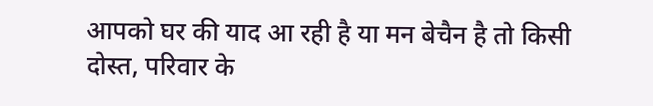आपको घर की याद आ रही है या मन बेचैन है तो किसी दोस्त, परिवार के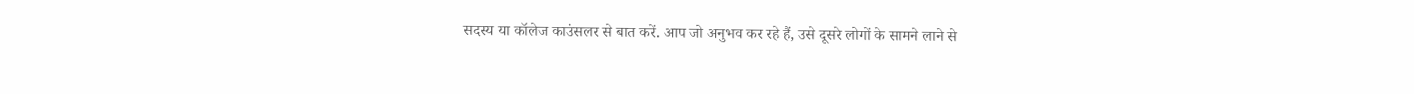सदस्य या कॉलेज काउंसलर से बात करें. आप जो अनुभव कर रहे हैं, उसे दूसरे लोगों के सामने लाने से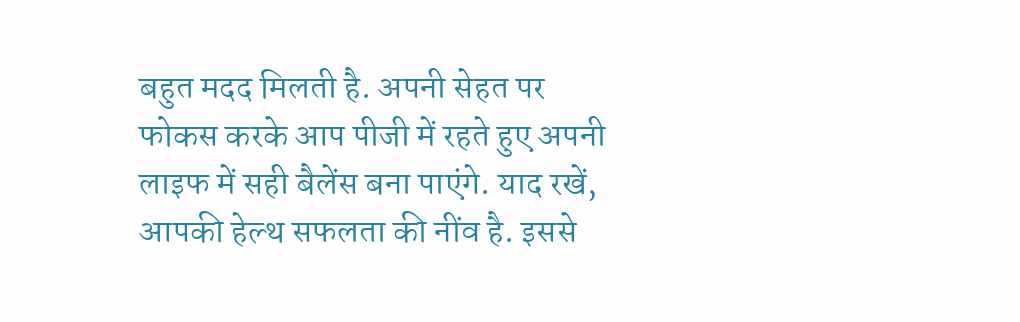बहुत मदद मिलती है. अपनी सेहत पर फोकस करके आप पीजी में रहते हुए अपनी लाइफ में सही बैलेंस बना पाएंगे. याद रखें, आपकी हेल्थ सफलता की नींव है. इससे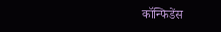कॉन्फिडेंस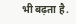भी बढ़ता है.